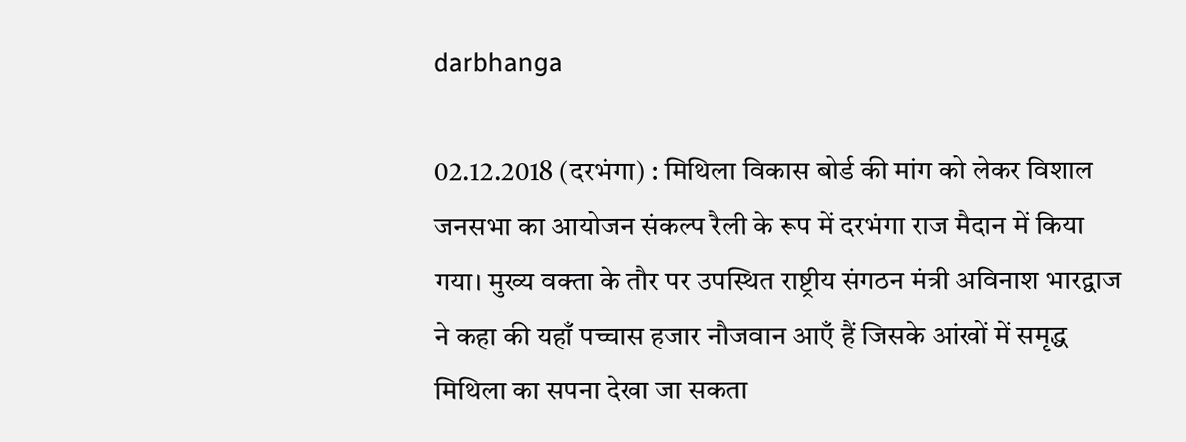darbhanga

02.12.2018 (दरभंगा) : मिथिला विकास बोर्ड की मांग को लेकर विशाल जनसभा का आयोजन संकल्प रैली के रूप में दरभंगा राज मैदान में किया गया। मुख्य वक्ता के तौर पर उपस्थित राष्ट्रीय संगठन मंत्री अविनाश भारद्वाज ने कहा की यहाँ पच्चास हजार नौजवान आएँ हैं जिसके आंखों में समृद्ध मिथिला का सपना देखा जा सकता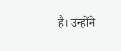है। उन्होंने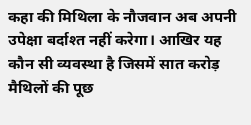कहा की मिथिला के नौजवान अब अपनी उपेक्षा बर्दाश्त नहीं करेगा। आखिर यह कौन सी व्यवस्था है जिसमें सात करोड़ मैथिलों की पूछ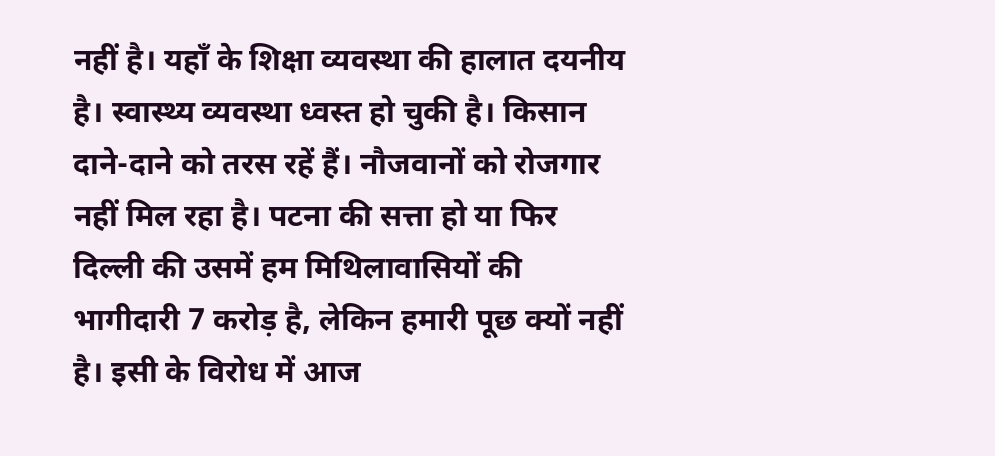नहीं है। यहाँ के शिक्षा व्यवस्था की हालात दयनीय है। स्वास्थ्य व्यवस्था ध्वस्त हो चुकी है। किसान दाने-दाने को तरस रहें हैं। नौजवानों को रोजगार नहीं मिल रहा है। पटना की सत्ता हो या फिर दिल्ली की उसमें हम मिथिलावासियों की भागीदारी 7 करोड़ है, लेकिन हमारी पूछ क्यों नहीं है। इसी के विरोध में आज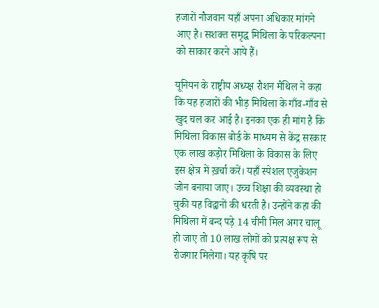हजारों नौजवान यहाँ अपना अधिकार मांगने आए है। सशक्त समृद्ध मिथिला के परिकल्पना को साकार करने आये हैं।

यूनियन के राष्ट्रीय अध्य्क्ष रौशन मैथिल ने कहा कि यह हजारों की भीड़ मिथिला के गाँव-गाँव से खुद चल कर आई है। इनका एक ही मांग है कि मिथिला विकास बोर्ड के माध्यम से केंद्र सरकार एक लाख कड़ोर मिथिला के विकास के लिए इस क्षेत्र में ख़र्चा करें। यहाँ स्पेशल एजुकेशन जोन बनाया जाए। उच्च शिक्षा की व्यवस्था हो चुकी यह विद्वानों की धरती है। उन्होंने कहा की मिथिला में बन्द पड़े 14 चीनी मिल अगर चालू हो जाए तो 10 लाख लोगों को प्रत्यक्ष रूप से रोजगार मिलेगा। यह कृषि पर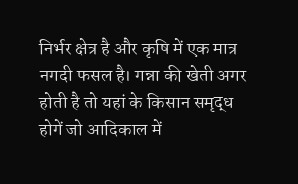निर्भर क्षेत्र है और कृषि में एक मात्र नगदी फसल है। गन्ना की खेती अगर होती है तो यहां के किसान समृद्ध होगें जो आदिकाल में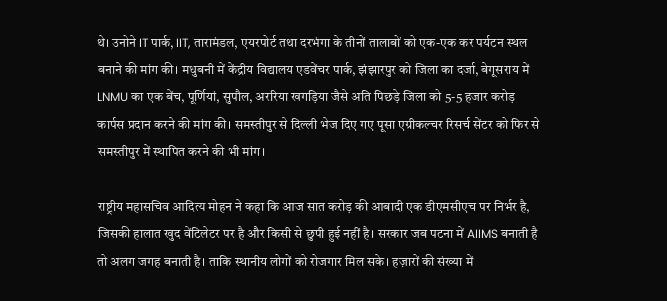थे। उनोने IT पार्क, IIT, तारामंडल, एयरपोर्ट तथा दरभंगा के तीनों तालाबों को एक-एक कर पर्यटन स्थल बनाने की मांग की। मधुबनी में केंद्रीय विद्यालय एडवेंचर पार्क, झंझारपुर को जिला का दर्जा, बेगूसराय में LNMU का एक बेंच, पूर्णियां, सुपौल, अररिया खगड़िया जैसे अति पिछड़े जिला को 5-5 हजार करोड़ कार्पस प्रदान करने की मांग की। समस्तीपुर से दिल्ली भेज दिए गए पूसा एग्रीकल्चर रिसर्च सेंटर को फिर से समस्तीपुर में स्थापित करने की भी मांग।

राष्ट्रीय महासचिव आदित्य मोहन ने कहा कि आज सात करोड़ की आबादी एक डीएमसीएच पर निर्भर है, जिसकी हालात खुद वेंटिलेटर पर है और किसी से छुपी हुई नहीं है। सरकार जब पटना में AIIMS बनाती है तो अलग जगह बनाती है। ताकि स्थानीय लोगों को रोजगार मिल सके। हज़ारों की संख्या में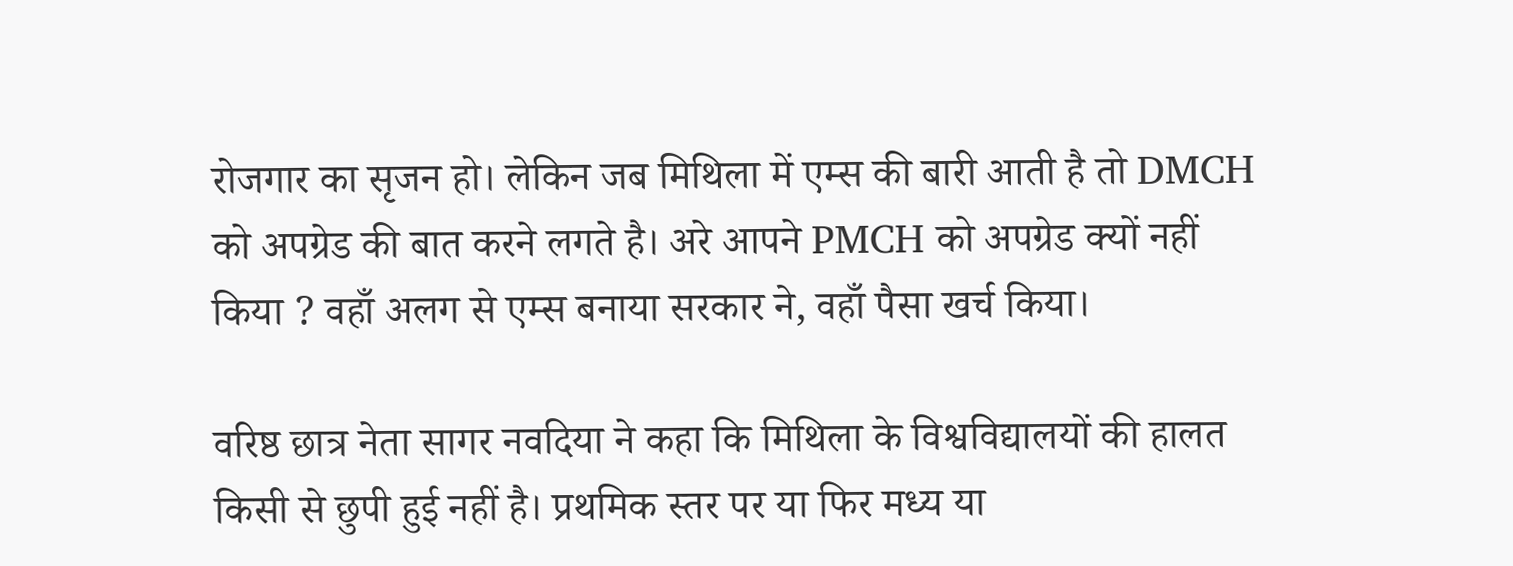रोजगार का सृजन हो। लेकिन जब मिथिला में एम्स की बारी आती है तो DMCH को अपग्रेड की बात करने लगते है। अरे आपने PMCH को अपग्रेड क्यों नहीं किया ? वहाँ अलग से एम्स बनाया सरकार ने, वहाँ पैसा खर्च किया।

वरिष्ठ छात्र नेता सागर नवदिया ने कहा कि मिथिला के विश्वविद्यालयों की हालत किसी से छुपी हुई नहीं है। प्रथमिक स्तर पर या फिर मध्य या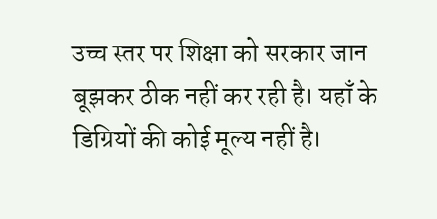उच्च स्तर पर शिक्षा को सरकार जान बूझकर ठीक नहीं कर रही है। यहाँ के डिग्रियों की कोई मूल्य नहीं है।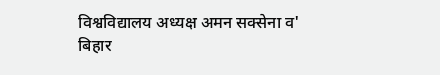विश्वविद्यालय अध्यक्ष अमन सक्सेना व' बिहार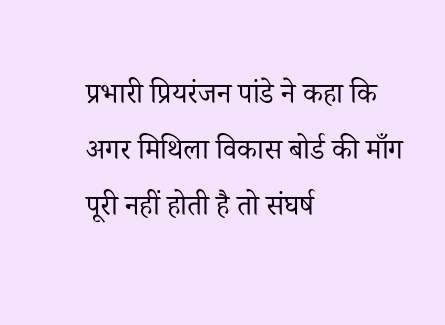प्रभारी प्रियरंजन पांडे ने कहा कि अगर मिथिला विकास बोर्ड की माँग पूरी नहीं होती है तो संघर्ष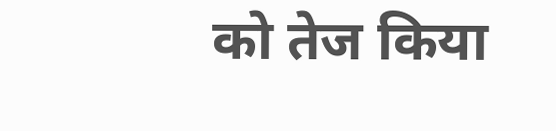को तेज किया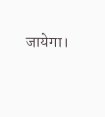जायेगा।